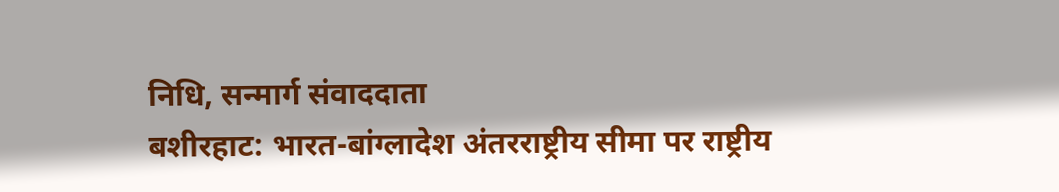निधि, सन्मार्ग संवाददाता
बशीरहाट: भारत-बांग्लादेश अंतरराष्ट्रीय सीमा पर राष्ट्रीय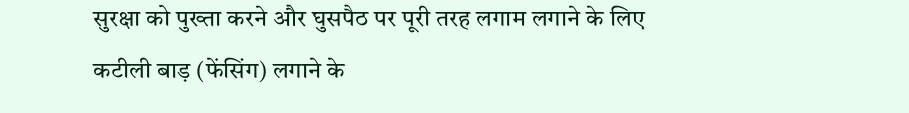सुरक्षा को पुख्ता करने और घुसपैठ पर पूरी तरह लगाम लगाने के लिए कटीली बाड़ (फेंसिंग) लगाने के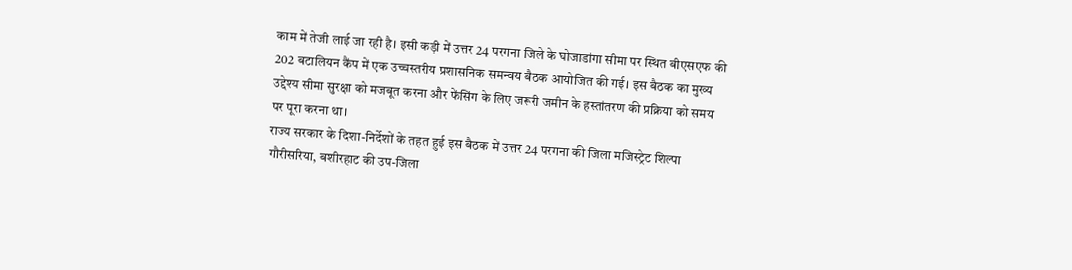काम में तेजी लाई जा रही है। इसी कड़ी में उत्तर 24 परगना जिले के घोजाडांगा सीमा पर स्थित बीएसएफ की 202 बटालियन कैंप में एक उच्चस्तरीय प्रशासनिक समन्वय बैठक आयोजित की गई। इस बैठक का मुख्य उद्देश्य सीमा सुरक्षा को मजबूत करना और फेंसिंग के लिए जरूरी जमीन के हस्तांतरण की प्रक्रिया को समय पर पूरा करना था।
राज्य सरकार के दिशा-निर्देशों के तहत हुई इस बैठक में उत्तर 24 परगना की जिला मजिस्ट्रेट शिल्पा गौरीसरिया, बशीरहाट की उप-जिला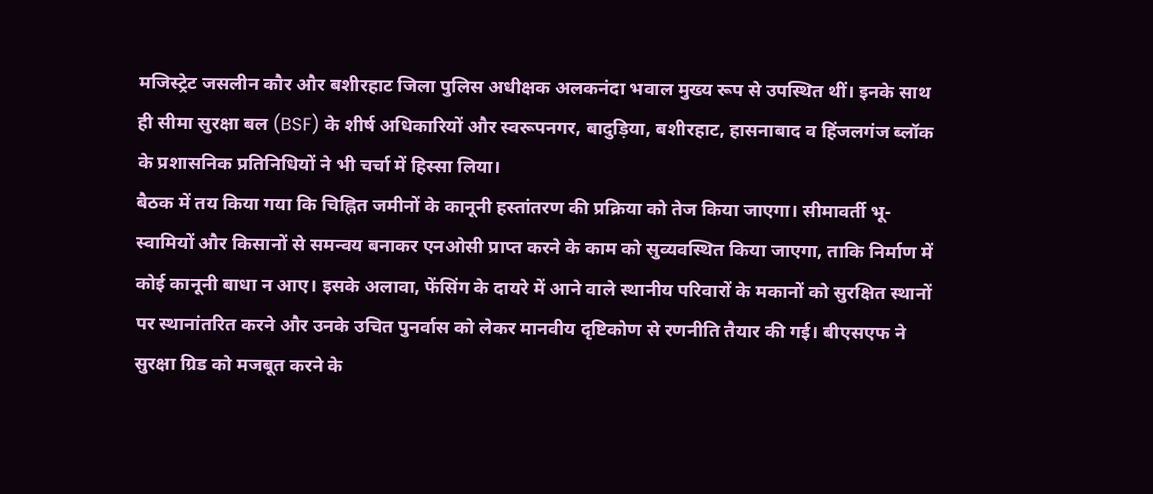मजिस्ट्रेट जसलीन कौर और बशीरहाट जिला पुलिस अधीक्षक अलकनंदा भवाल मुख्य रूप से उपस्थित थीं। इनके साथ ही सीमा सुरक्षा बल (BSF) के शीर्ष अधिकारियों और स्वरूपनगर, बादुड़िया, बशीरहाट, हासनाबाद व हिंजलगंज ब्लॉक के प्रशासनिक प्रतिनिधियों ने भी चर्चा में हिस्सा लिया।
बैठक में तय किया गया कि चिह्नित जमीनों के कानूनी हस्तांतरण की प्रक्रिया को तेज किया जाएगा। सीमावर्ती भू-स्वामियों और किसानों से समन्वय बनाकर एनओसी प्राप्त करने के काम को सुव्यवस्थित किया जाएगा, ताकि निर्माण में कोई कानूनी बाधा न आए। इसके अलावा, फेंसिंग के दायरे में आने वाले स्थानीय परिवारों के मकानों को सुरक्षित स्थानों पर स्थानांतरित करने और उनके उचित पुनर्वास को लेकर मानवीय दृष्टिकोण से रणनीति तैयार की गई। बीएसएफ ने सुरक्षा ग्रिड को मजबूत करने के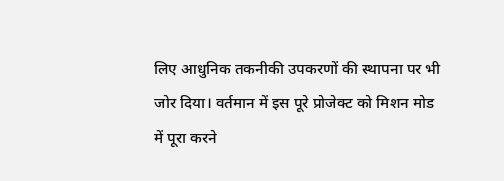लिए आधुनिक तकनीकी उपकरणों की स्थापना पर भी जोर दिया। वर्तमान में इस पूरे प्रोजेक्ट को मिशन मोड में पूरा करने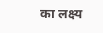का लक्ष्य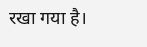रखा गया है।